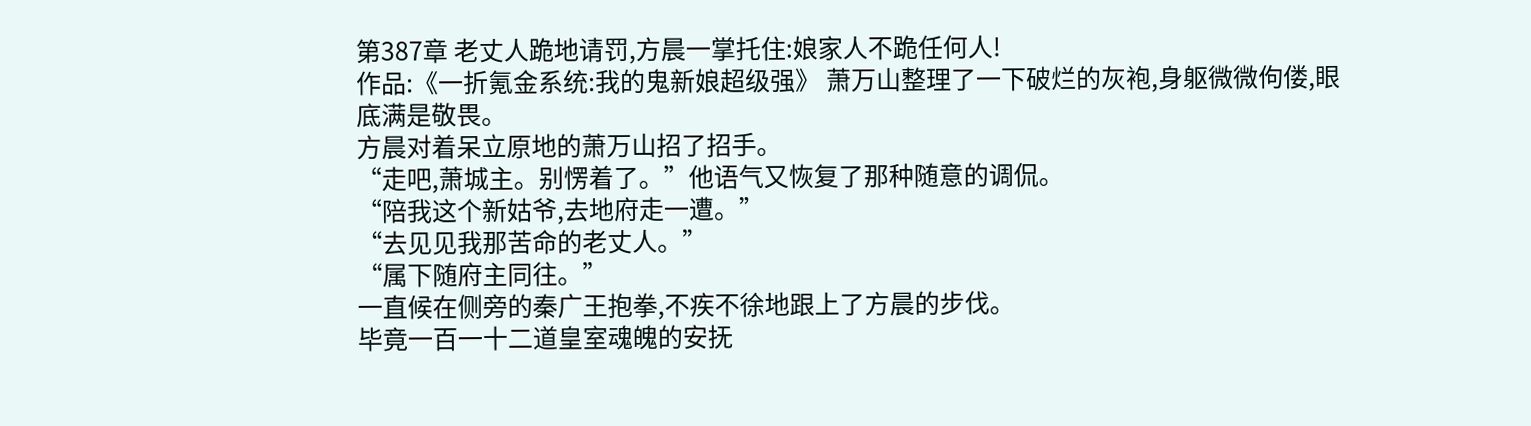第387章 老丈人跪地请罚,方晨一掌托住:娘家人不跪任何人!
作品:《一折氪金系统:我的鬼新娘超级强》 萧万山整理了一下破烂的灰袍,身躯微微佝偻,眼底满是敬畏。
方晨对着呆立原地的萧万山招了招手。
“走吧,萧城主。别愣着了。”他语气又恢复了那种随意的调侃。
“陪我这个新姑爷,去地府走一遭。”
“去见见我那苦命的老丈人。”
“属下随府主同往。”
一直候在侧旁的秦广王抱拳,不疾不徐地跟上了方晨的步伐。
毕竟一百一十二道皇室魂魄的安抚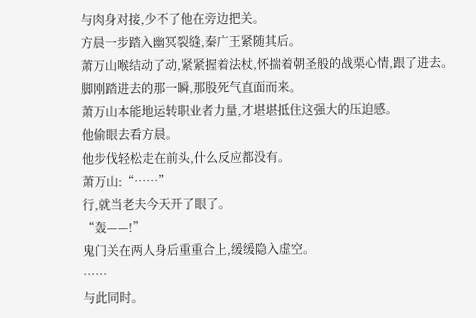与肉身对接,少不了他在旁边把关。
方晨一步踏入幽冥裂缝,秦广王紧随其后。
萧万山喉结动了动,紧紧握着法杖,怀揣着朝圣般的战栗心情,跟了进去。
脚刚踏进去的那一瞬,那股死气直面而来。
萧万山本能地运转职业者力量,才堪堪抵住这强大的压迫感。
他偷眼去看方晨。
他步伐轻松走在前头,什么反应都没有。
萧万山:“……”
行,就当老夫今天开了眼了。
“轰——!”
鬼门关在两人身后重重合上,缓缓隐入虚空。
……
与此同时。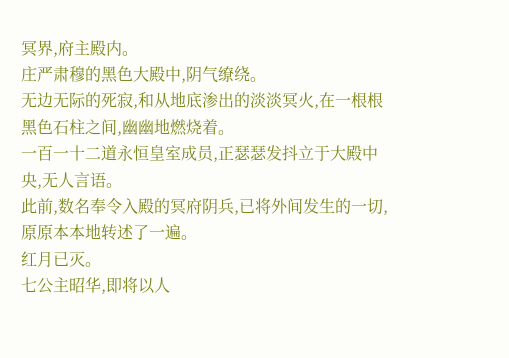冥界,府主殿内。
庄严肃穆的黑色大殿中,阴气缭绕。
无边无际的死寂,和从地底渗出的淡淡冥火,在一根根黑色石柱之间,幽幽地燃烧着。
一百一十二道永恒皇室成员,正瑟瑟发抖立于大殿中央,无人言语。
此前,数名奉令入殿的冥府阴兵,已将外间发生的一切,原原本本地转述了一遍。
红月已灭。
七公主昭华,即将以人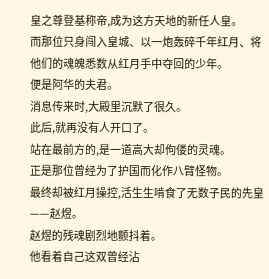皇之尊登基称帝,成为这方天地的新任人皇。
而那位只身闯入皇城、以一炮轰碎千年红月、将他们的魂魄悉数从红月手中夺回的少年。
便是阿华的夫君。
消息传来时,大殿里沉默了很久。
此后,就再没有人开口了。
站在最前方的,是一道高大却佝偻的灵魂。
正是那位曾经为了护国而化作八臂怪物。
最终却被红月操控,活生生啃食了无数子民的先皇——赵煜。
赵煜的残魂剧烈地颤抖着。
他看着自己这双曾经沾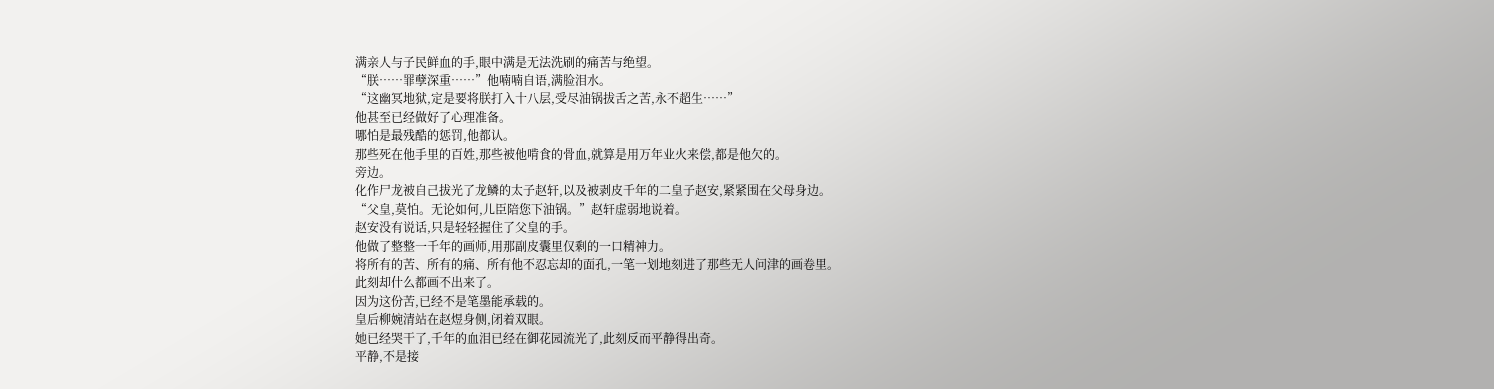满亲人与子民鲜血的手,眼中满是无法洗刷的痛苦与绝望。
“朕……罪孽深重……”他喃喃自语,满脸泪水。
“这幽冥地狱,定是要将朕打入十八层,受尽油锅拔舌之苦,永不超生……”
他甚至已经做好了心理准备。
哪怕是最残酷的惩罚,他都认。
那些死在他手里的百姓,那些被他啃食的骨血,就算是用万年业火来偿,都是他欠的。
旁边。
化作尸龙被自己拔光了龙鳞的太子赵轩,以及被剥皮千年的二皇子赵安,紧紧围在父母身边。
“父皇,莫怕。无论如何,儿臣陪您下油锅。”赵轩虚弱地说着。
赵安没有说话,只是轻轻握住了父皇的手。
他做了整整一千年的画师,用那副皮囊里仅剩的一口精神力。
将所有的苦、所有的痛、所有他不忍忘却的面孔,一笔一划地刻进了那些无人问津的画卷里。
此刻却什么都画不出来了。
因为这份苦,已经不是笔墨能承载的。
皇后柳婉清站在赵煜身侧,闭着双眼。
她已经哭干了,千年的血泪已经在御花园流光了,此刻反而平静得出奇。
平静,不是接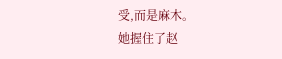受,而是麻木。
她握住了赵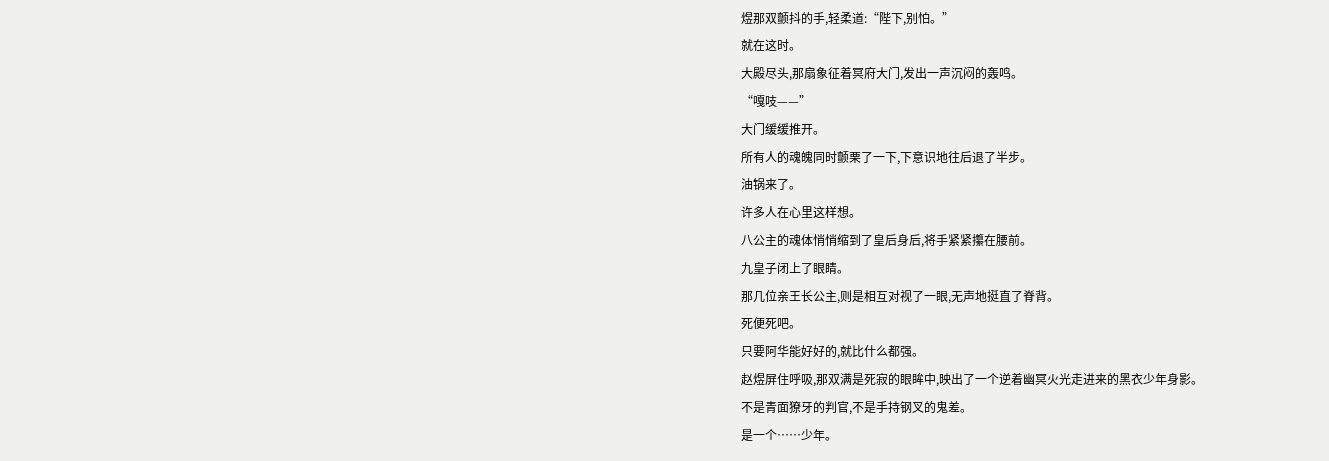煜那双颤抖的手,轻柔道:“陛下,别怕。”
就在这时。
大殿尽头,那扇象征着冥府大门,发出一声沉闷的轰鸣。
“嘎吱——”
大门缓缓推开。
所有人的魂魄同时颤栗了一下,下意识地往后退了半步。
油锅来了。
许多人在心里这样想。
八公主的魂体悄悄缩到了皇后身后,将手紧紧攥在腰前。
九皇子闭上了眼睛。
那几位亲王长公主,则是相互对视了一眼,无声地挺直了脊背。
死便死吧。
只要阿华能好好的,就比什么都强。
赵煜屏住呼吸,那双满是死寂的眼眸中,映出了一个逆着幽冥火光走进来的黑衣少年身影。
不是青面獠牙的判官,不是手持钢叉的鬼差。
是一个……少年。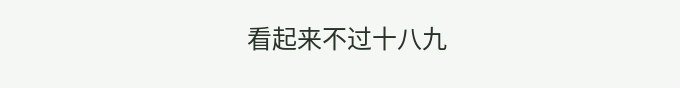看起来不过十八九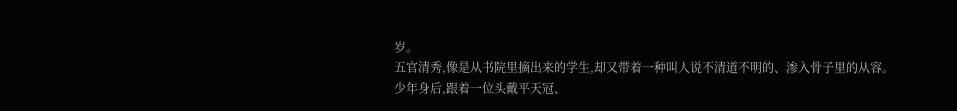岁。
五官清秀,像是从书院里摘出来的学生,却又带着一种叫人说不清道不明的、渗入骨子里的从容。
少年身后,跟着一位头戴平天冠、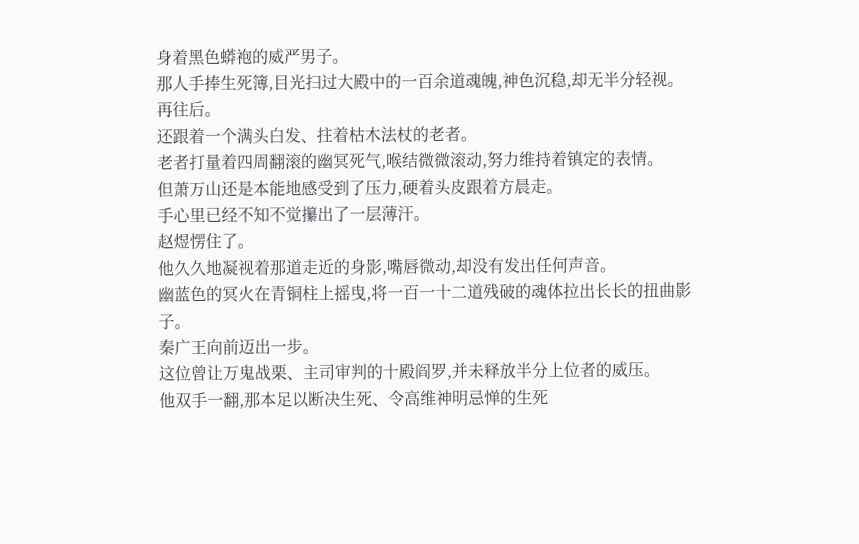身着黑色蟒袍的威严男子。
那人手捧生死簿,目光扫过大殿中的一百余道魂魄,神色沉稳,却无半分轻视。
再往后。
还跟着一个满头白发、拄着枯木法杖的老者。
老者打量着四周翻滚的幽冥死气,喉结微微滚动,努力维持着镇定的表情。
但萧万山还是本能地感受到了压力,硬着头皮跟着方晨走。
手心里已经不知不觉攥出了一层薄汗。
赵煜愣住了。
他久久地凝视着那道走近的身影,嘴唇微动,却没有发出任何声音。
幽蓝色的冥火在青铜柱上摇曳,将一百一十二道残破的魂体拉出长长的扭曲影子。
秦广王向前迈出一步。
这位曾让万鬼战栗、主司审判的十殿阎罗,并未释放半分上位者的威压。
他双手一翻,那本足以断决生死、令高维神明忌惮的生死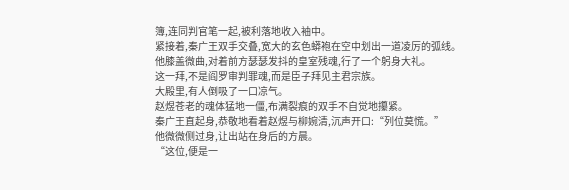簿,连同判官笔一起,被利落地收入袖中。
紧接着,秦广王双手交叠,宽大的玄色蟒袍在空中划出一道凌厉的弧线。
他膝盖微曲,对着前方瑟瑟发抖的皇室残魂,行了一个躬身大礼。
这一拜,不是阎罗审判罪魂,而是臣子拜见主君宗族。
大殿里,有人倒吸了一口凉气。
赵煜苍老的魂体猛地一僵,布满裂痕的双手不自觉地攥紧。
秦广王直起身,恭敬地看着赵煜与柳婉清,沉声开口:“列位莫慌。”
他微微侧过身,让出站在身后的方晨。
“这位,便是一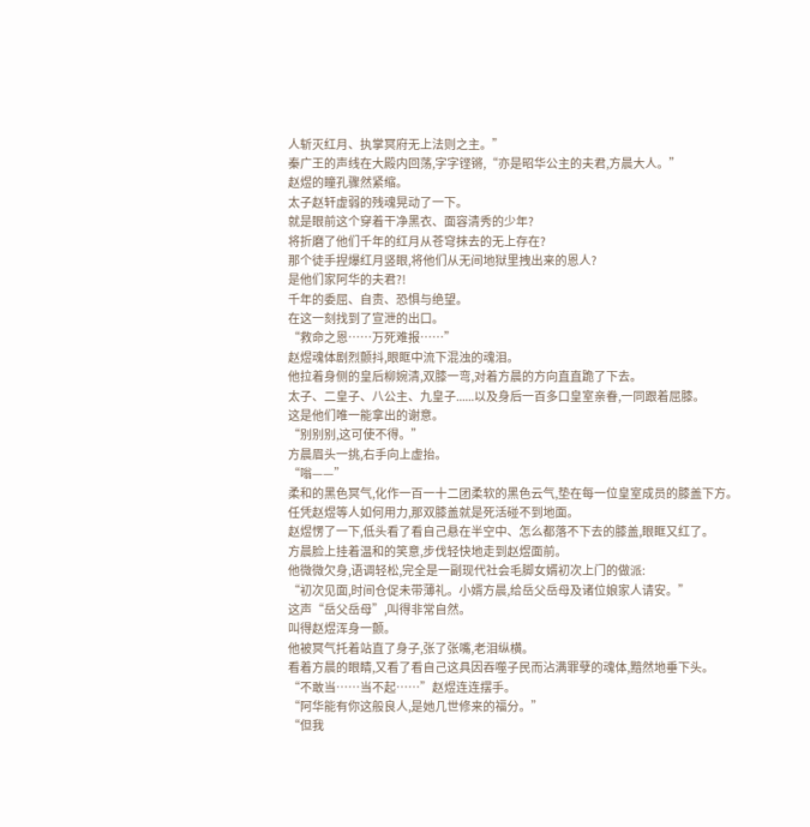人斩灭红月、执掌冥府无上法则之主。”
秦广王的声线在大殿内回荡,字字铿锵,“亦是昭华公主的夫君,方晨大人。”
赵煜的瞳孔骤然紧缩。
太子赵轩虚弱的残魂晃动了一下。
就是眼前这个穿着干净黑衣、面容清秀的少年?
将折磨了他们千年的红月从苍穹抹去的无上存在?
那个徒手捏爆红月竖眼,将他们从无间地狱里拽出来的恩人?
是他们家阿华的夫君?!
千年的委屈、自责、恐惧与绝望。
在这一刻找到了宣泄的出口。
“救命之恩……万死难报……”
赵煜魂体剧烈颤抖,眼眶中流下混浊的魂泪。
他拉着身侧的皇后柳婉清,双膝一弯,对着方晨的方向直直跪了下去。
太子、二皇子、八公主、九皇子......以及身后一百多口皇室亲眷,一同跟着屈膝。
这是他们唯一能拿出的谢意。
“别别别,这可使不得。”
方晨眉头一挑,右手向上虚抬。
“嗡——”
柔和的黑色冥气,化作一百一十二团柔软的黑色云气,垫在每一位皇室成员的膝盖下方。
任凭赵煜等人如何用力,那双膝盖就是死活碰不到地面。
赵煜愣了一下,低头看了看自己悬在半空中、怎么都落不下去的膝盖,眼眶又红了。
方晨脸上挂着温和的笑意,步伐轻快地走到赵煜面前。
他微微欠身,语调轻松,完全是一副现代社会毛脚女婿初次上门的做派:
“初次见面,时间仓促未带薄礼。小婿方晨,给岳父岳母及诸位娘家人请安。”
这声“岳父岳母”,叫得非常自然。
叫得赵煜浑身一颤。
他被冥气托着站直了身子,张了张嘴,老泪纵横。
看着方晨的眼睛,又看了看自己这具因吞噬子民而沾满罪孽的魂体,黯然地垂下头。
“不敢当……当不起……”赵煜连连摆手。
“阿华能有你这般良人,是她几世修来的福分。”
“但我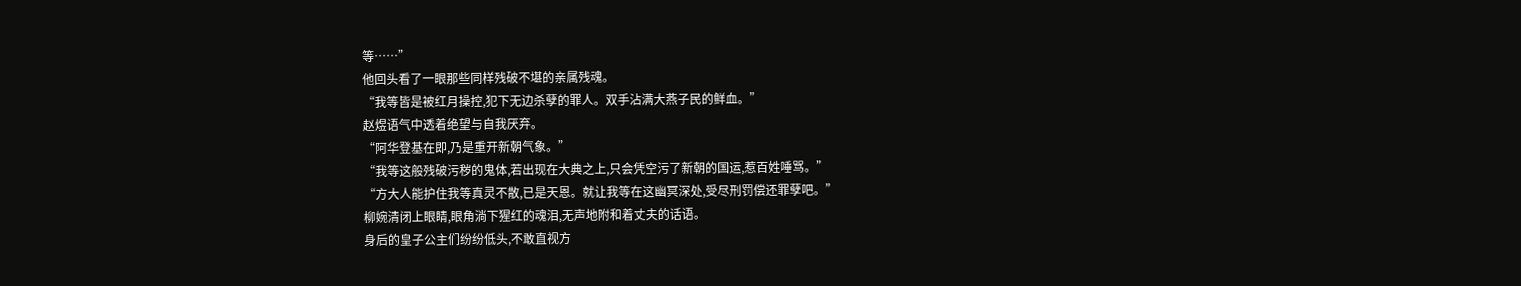等……”
他回头看了一眼那些同样残破不堪的亲属残魂。
“我等皆是被红月操控,犯下无边杀孽的罪人。双手沾满大燕子民的鲜血。”
赵煜语气中透着绝望与自我厌弃。
“阿华登基在即,乃是重开新朝气象。”
“我等这般残破污秽的鬼体,若出现在大典之上,只会凭空污了新朝的国运,惹百姓唾骂。”
“方大人能护住我等真灵不散,已是天恩。就让我等在这幽冥深处,受尽刑罚偿还罪孽吧。”
柳婉清闭上眼睛,眼角淌下猩红的魂泪,无声地附和着丈夫的话语。
身后的皇子公主们纷纷低头,不敢直视方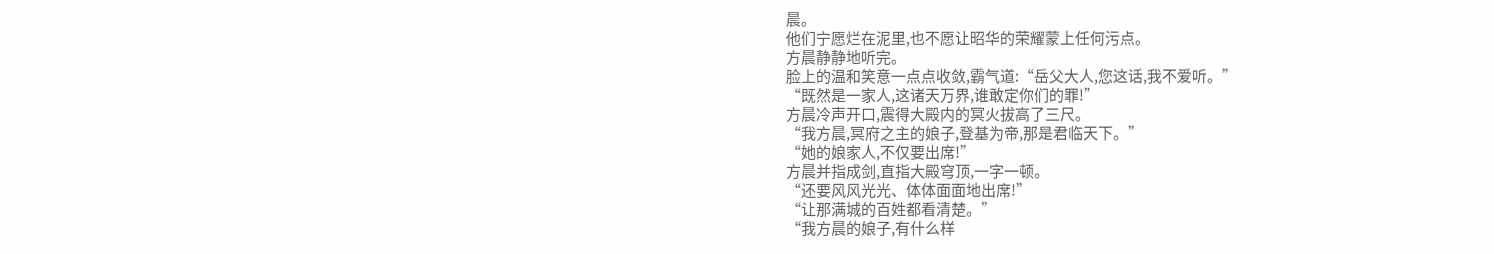晨。
他们宁愿烂在泥里,也不愿让昭华的荣耀蒙上任何污点。
方晨静静地听完。
脸上的温和笑意一点点收敛,霸气道:“岳父大人,您这话,我不爱听。”
“既然是一家人,这诸天万界,谁敢定你们的罪!”
方晨冷声开口,震得大殿内的冥火拔高了三尺。
“我方晨,冥府之主的娘子,登基为帝,那是君临天下。”
“她的娘家人,不仅要出席!”
方晨并指成剑,直指大殿穹顶,一字一顿。
“还要风风光光、体体面面地出席!”
“让那满城的百姓都看清楚。”
“我方晨的娘子,有什么样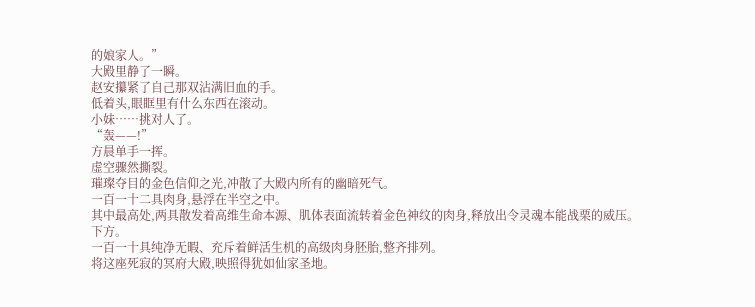的娘家人。”
大殿里静了一瞬。
赵安攥紧了自己那双沾满旧血的手。
低着头,眼眶里有什么东西在滚动。
小妹……挑对人了。
“轰——!”
方晨单手一挥。
虚空骤然撕裂。
璀璨夺目的金色信仰之光,冲散了大殿内所有的幽暗死气。
一百一十二具肉身,悬浮在半空之中。
其中最高处,两具散发着高维生命本源、肌体表面流转着金色神纹的肉身,释放出令灵魂本能战栗的威压。
下方。
一百一十具纯净无暇、充斥着鲜活生机的高级肉身胚胎,整齐排列。
将这座死寂的冥府大殿,映照得犹如仙家圣地。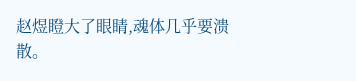赵煜瞪大了眼睛,魂体几乎要溃散。